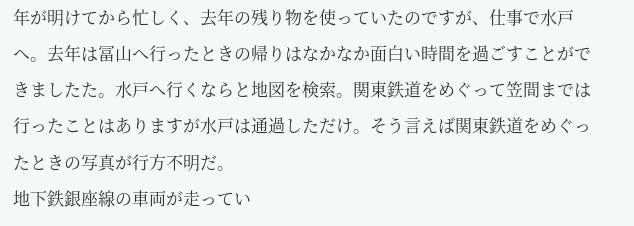年が明けてから忙しく、去年の残り物を使っていたのですが、仕事で水戸へ。去年は冨山へ行ったときの帰りはなかなか面白い時間を過ごすことができましたた。水戸へ行くならと地図を検索。関東鉄道をめぐって笠間までは行ったことはありますが水戸は通過しただけ。そう言えば関東鉄道をめぐったときの写真が行方不明だ。
地下鉄銀座線の車両が走ってい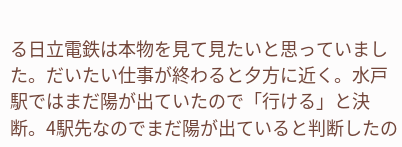る日立電鉄は本物を見て見たいと思っていました。だいたい仕事が終わると夕方に近く。水戸駅ではまだ陽が出ていたので「行ける」と決断。4駅先なのでまだ陽が出ていると判断したの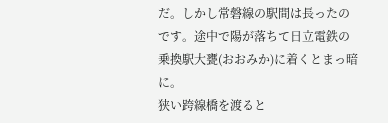だ。しかし常磐線の駅間は長ったのです。途中で陽が落ちて日立電鉄の乗換駅大甕(おおみか)に着くとまっ暗に。
狭い跨線橋を渡ると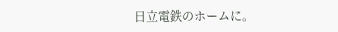日立電鉄のホームに。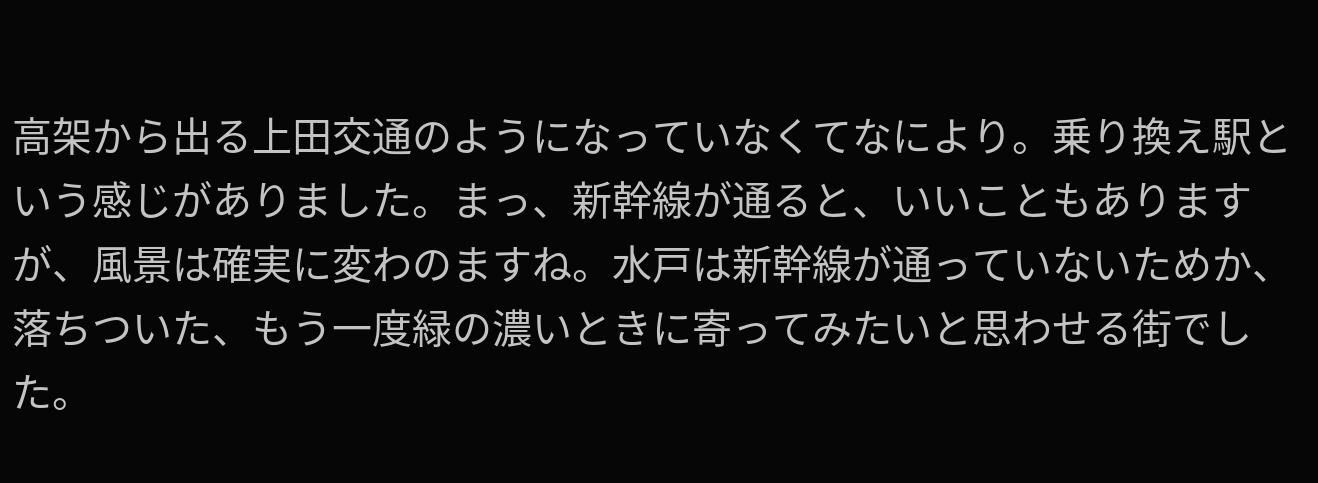高架から出る上田交通のようになっていなくてなにより。乗り換え駅という感じがありました。まっ、新幹線が通ると、いいこともありますが、風景は確実に変わのますね。水戸は新幹線が通っていないためか、落ちついた、もう一度緑の濃いときに寄ってみたいと思わせる街でした。